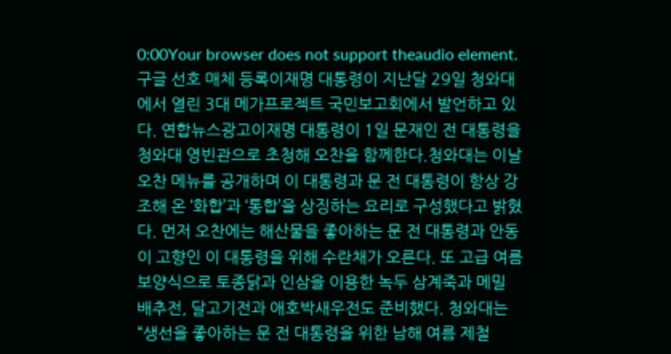0:00Your browser does not support theaudio element.구글 선호 매체 등록이재명 대통령이 지난달 29일 청와대에서 열린 3대 메가프로젝트 국민보고회에서 발언하고 있다. 연합뉴스광고이재명 대통령이 1일 문재인 전 대통령을 청와대 영빈관으로 초청해 오찬을 함께한다.청와대는 이날 오찬 메뉴를 공개하며 이 대통령과 문 전 대통령이 항상 강조해 온 ‘화합’과 ‘통합’을 상징하는 요리로 구성했다고 밝혔다. 먼저 오찬에는 해산물을 좋아하는 문 전 대통령과 안동이 고향인 이 대통령을 위해 수란채가 오른다. 또 고급 여름 보양식으로 토종닭과 인삼을 이용한 녹두 삼계죽과 메밀 배추전, 달고기전과 애호박새우전도 준비했다. 청와대는 “생선을 좋아하는 문 전 대통령을 위한 남해 여름 제철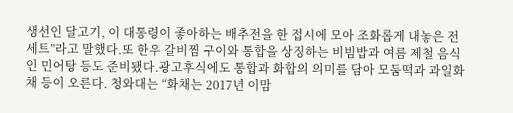생선인 달고기, 이 대통령이 좋아하는 배추전을 한 접시에 모아 조화롭게 내놓은 전 세트”라고 말했다.또 한우 갈비찜 구이와 통합을 상징하는 비빔밥과 여름 제철 음식인 민어탕 등도 준비됐다.광고후식에도 통합과 화합의 의미를 담아 모둠떡과 과일화채 등이 오른다. 청와대는 “화채는 2017년 이맘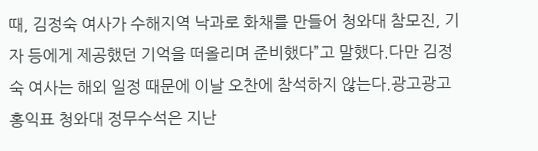때, 김정숙 여사가 수해지역 낙과로 화채를 만들어 청와대 참모진, 기자 등에게 제공했던 기억을 떠올리며 준비했다”고 말했다.다만 김정숙 여사는 해외 일정 때문에 이날 오찬에 참석하지 않는다.광고광고홍익표 청와대 정무수석은 지난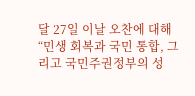달 27일 이날 오찬에 대해 “민생 회복과 국민 통합, 그리고 국민주권정부의 성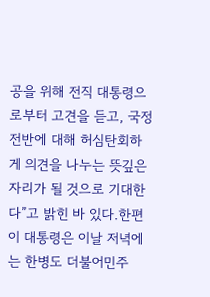공을 위해 전직 대통령으로부터 고견을 듣고, 국정 전반에 대해 허심탄회하게 의견을 나누는 뜻깊은 자리가 될 것으로 기대한다”고 밝힌 바 있다.한편 이 대통령은 이날 저녁에는 한병도 더불어민주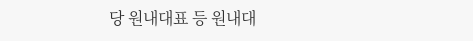당 원내대표 등 원내대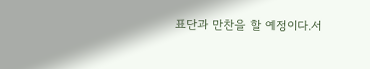표단과 만찬을 할 예정이다.서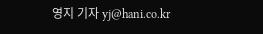영지 기자 yj@hani.co.kr